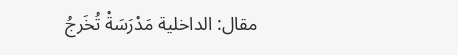مقال: الداخلية مَدْرَسَةْ تُخَرجُ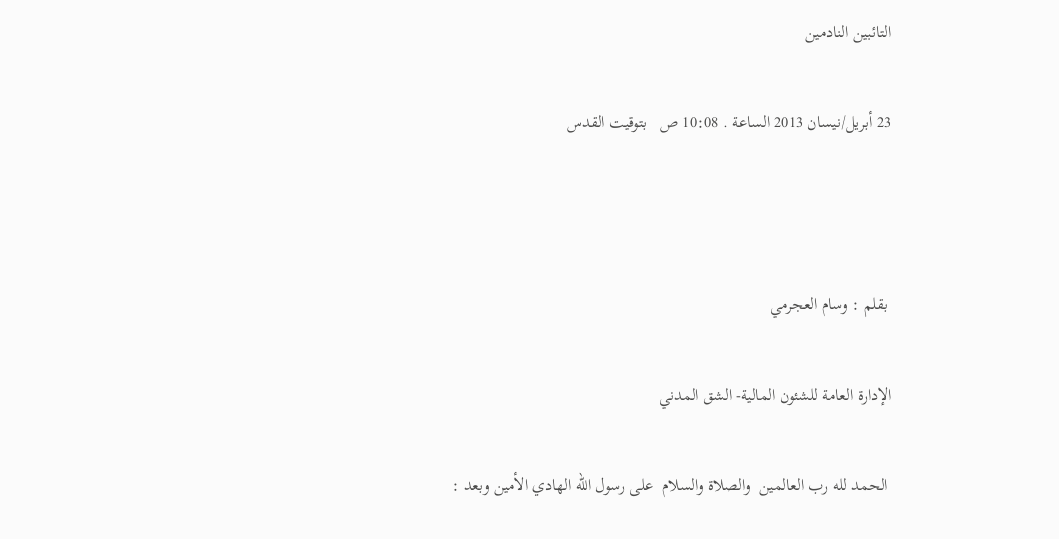التائبين النادمين

23 أبريل/نيسان 2013 الساعة . 10:08 ص   بتوقيت القدس



 بقلم : وسام العجرمي

الإدارة العامة للشئون المالية- الشق المدني

 الحمد لله رب العالمين  والصلاة والسلام  على رسول الله الهادي الأمين وبعد :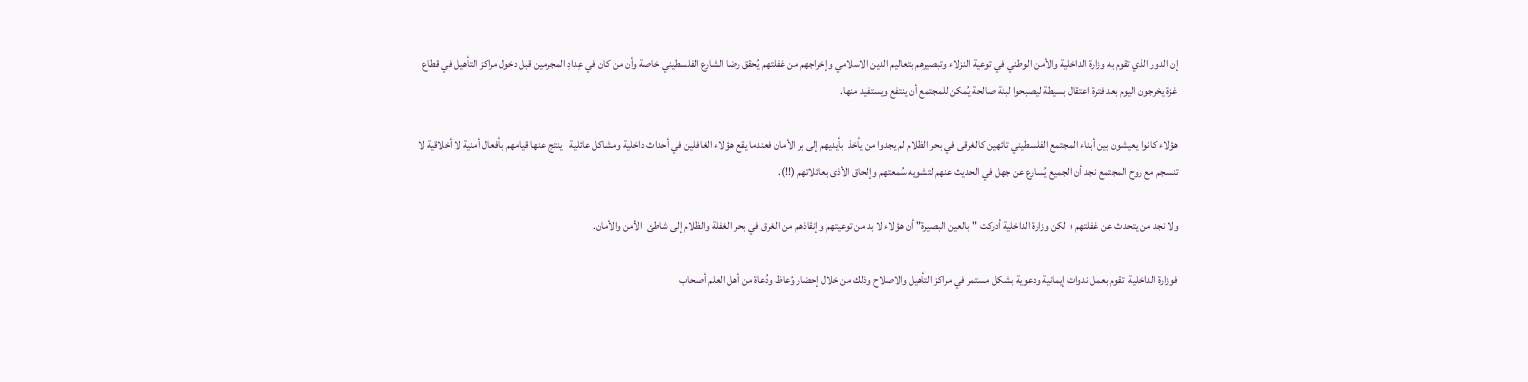إن الدور الذي تقوم به وزارة الداخلية والأمن الوطني في توعية النزلاء وتبصيرهم بتعاليم الدين الاسلامي وإخراجهم من غفلتهم يُحقق رضا الشارع الفلسطيني خاصة وأن من كان في عِدادِ المجرمين قبل دخول مراكز التأهيل في قطاع غزة يخرجون اليوم بعد فترة اعتقال بسيطة ليصبحوا لبنة صالحة يُمكن للمجتمع أن ينتفع ويستفيد منها.

هؤلاء كانوا يعيشون بين أبناء المجتمع الفلسطيني تائهين كالغرقى في بحر الظلام لم يجدوا من يأخذ  بأيديهم إلى بر الأمان فعندما يقع هؤلاء الغافلين في أحداث داخلية ومشاكل عائلية   ينتج عنها قيامهم بأفعال أمنية لا أخلاقية لا تنسجم مع روح المجتمع نجد أن الجميع يُسارع عن جهل في الحديث عنهم لتشويه سُمعتهم وإلحاق الأذى بعائلاتهم (!!).

ولا نجد من يتحدث عن غفلتهم ؛  لكن وزارة الداخلية أدركت "بالعين البصيرة" أن هؤلاء لا بد من توعيتهم وإنقاذهم من الغرق في بحر الغفلة والظلام إلى شاطئ  الأمن والأمان.

فوزارة الداخلية  تقوم بعمل ندوات إيمانية ودعوية بشكل مستمر في مراكز التأهيل والاصلاح وذلك من خلال إحضار وُعاظ ودُعاة من أهل العلم أصحاب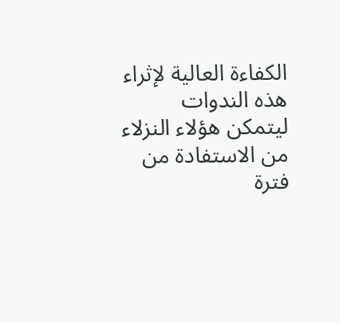الكفاءة العالية لإثراء هذه الندوات ليتمكن هؤلاء النزلاء من الاستفادة من فترة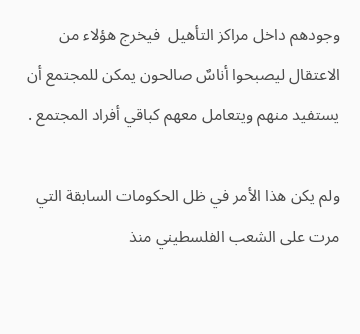وجودهم داخل مراكز التأهيل  فيخرج هؤلاء من الاعتقال ليصبحوا أناسٌ صالحون يمكن للمجتمع أن يستفيد منهم ويتعامل معهم كباقي أفراد المجتمع .

ولم يكن هذا الأمر في ظل الحكومات السابقة التي مرت على الشعب الفلسطيني منذ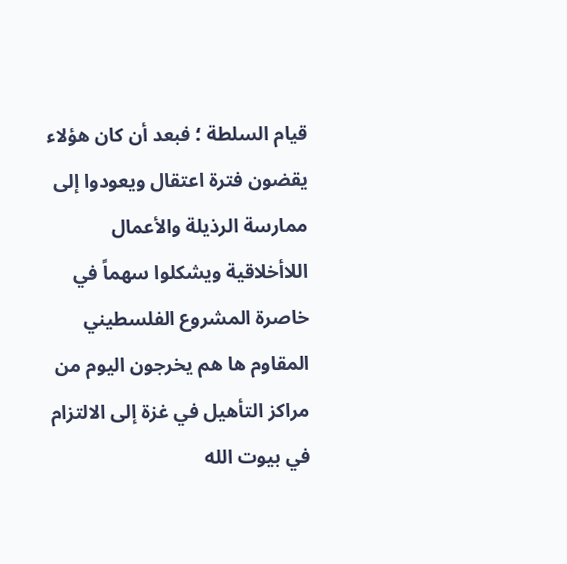قيام السلطة ؛ فبعد أن كان هؤلاء يقضون فترة اعتقال ويعودوا إلى ممارسة الرذيلة والأعمال اللاأخلاقية ويشكلوا سهماً في خاصرة المشروع الفلسطيني المقاوم ها هم يخرجون اليوم من مراكز التأهيل في غزة إلى الالتزام في بيوت الله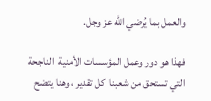والعمل بما يُرضي الله عز وجل.

فهذا هو دور وعمل المؤسسات الأمنية  الناجحة التي تستحق من شعبنا  كل تقدير ، وهنا يتضح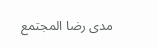مدى رضا المجتمع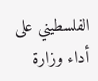الفلسطيني على أداء وزارة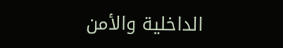الداخلية والأمن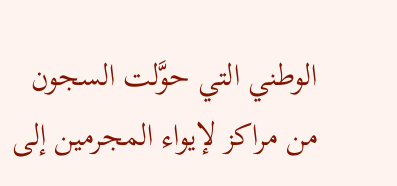الوطني التي حوَّلت السجون من مراكز لإيواء المجرمين إلى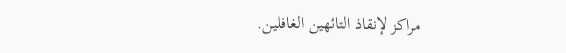مراكز لإنقاذ التائهين الغافلين.